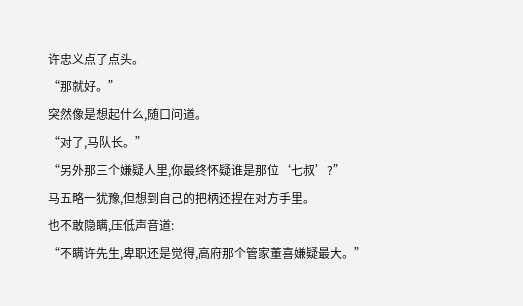许忠义点了点头。
“那就好。”
突然像是想起什么,随口问道。
“对了,马队长。”
“另外那三个嫌疑人里,你最终怀疑谁是那位‘七叔’?”
马五略一犹豫,但想到自己的把柄还捏在对方手里。
也不敢隐瞒,压低声音道:
“不瞒许先生,卑职还是觉得,高府那个管家董喜嫌疑最大。”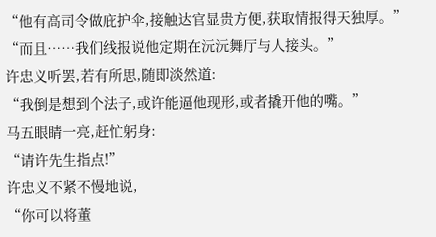“他有高司令做庇护伞,接触达官显贵方便,获取情报得天独厚。”
“而且……我们线报说他定期在沅沅舞厅与人接头。”
许忠义听罢,若有所思,随即淡然道:
“我倒是想到个法子,或许能逼他现形,或者撬开他的嘴。”
马五眼睛一亮,赶忙躬身:
“请许先生指点!”
许忠义不紧不慢地说,
“你可以将董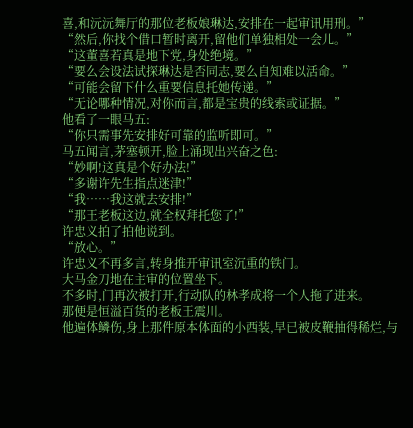喜,和沅沅舞厅的那位老板娘琳达,安排在一起审讯用刑。”
“然后,你找个借口暂时离开,留他们单独相处一会儿。”
“这董喜若真是地下党,身处绝境。”
“要么会设法试探琳达是否同志,要么自知难以活命。”
“可能会留下什么重要信息托她传递。”
“无论哪种情况,对你而言,都是宝贵的线索或证据。”
他看了一眼马五:
“你只需事先安排好可靠的监听即可。”
马五闻言,茅塞顿开,脸上涌现出兴奋之色:
“妙啊!这真是个好办法!”
“多谢许先生指点迷津!”
“我……我这就去安排!”
“那王老板这边,就全权拜托您了!”
许忠义拍了拍他说到。
“放心。”
许忠义不再多言,转身推开审讯室沉重的铁门。
大马金刀地在主审的位置坐下。
不多时,门再次被打开,行动队的林孝成将一个人拖了进来。
那便是恒溢百货的老板王震川。
他遍体鳞伤,身上那件原本体面的小西装,早已被皮鞭抽得稀烂,与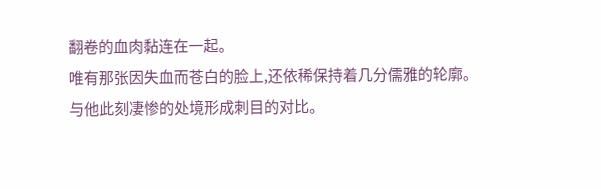翻卷的血肉黏连在一起。
唯有那张因失血而苍白的脸上,还依稀保持着几分儒雅的轮廓。
与他此刻凄惨的处境形成刺目的对比。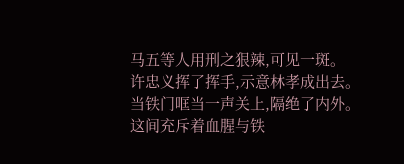马五等人用刑之狠辣,可见一斑。
许忠义挥了挥手,示意林孝成出去。
当铁门哐当一声关上,隔绝了内外。
这间充斥着血腥与铁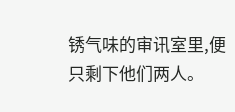锈气味的审讯室里,便只剩下他们两人。